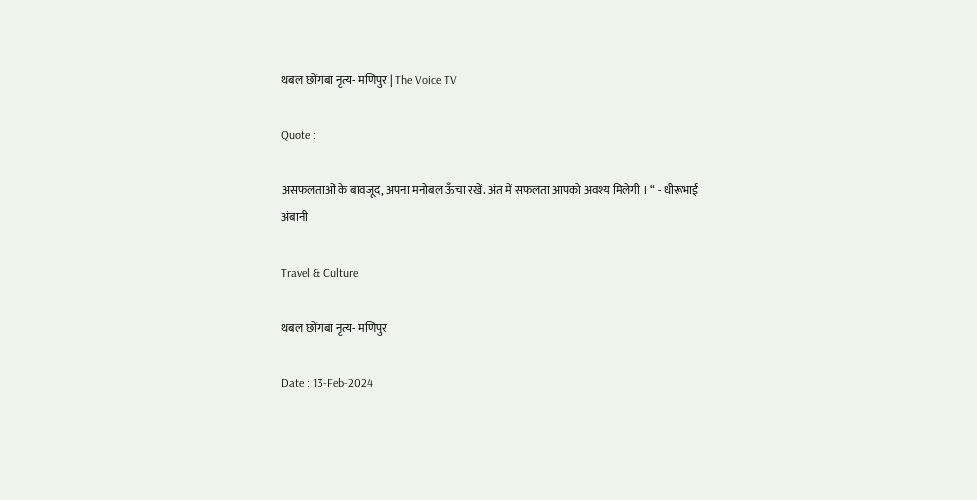थबल छोंगबा नृत्य- मणिपुर | The Voice TV

Quote :

असफलताओं के बावजूद, अपना मनोबल ऊँचा रखें. अंत में सफलता आपको अवश्य मिलेगी । “ - धीरूभाई अंबानी

Travel & Culture

थबल छोंगबा नृत्य- मणिपुर

Date : 13-Feb-2024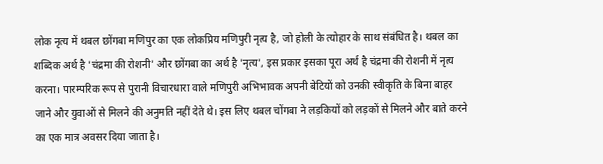लोक नृत्य में थबल छोंगबा मणिपुर का एक लोक‍प्रिय मणिपुरी नृत्‍य है, जो होली के त्योहार के साथ संबंधित है। थबल का शब्दिक अर्थ है 'चंद्रमा की रोशनी' और छोंगबा का अर्थ है 'नृत्‍य', इस प्रकार इसका पूरा अर्थ है चंद्रमा की रोशनी में नृत्‍य करना। पारम्‍परिक रूप से पुरानी विचारधारा वाले मणिपुरी अभिभावक अपनी बेटियों को उनकी स्‍वीकृति के बिना बाहर जाने और युवाओं से मिलने की अनुमति नहीं देते थे। इस लिए थबल चोंगबा ने लड़कियों को लड़कों से मिलने और बाते करने का एक मात्र अवसर दिया जाता है।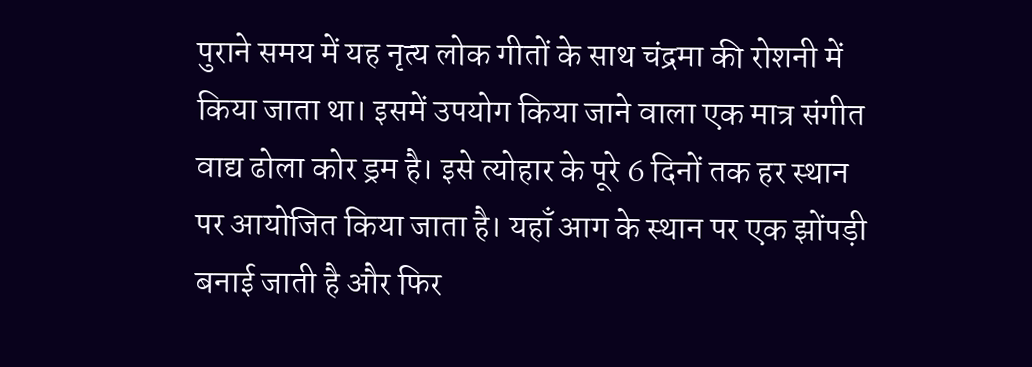पुराने समय में यह नृत्‍य लोक गीतों के साथ चंद्रमा की रोशनी में किया जाता था। इसमें उपयोग किया जाने वाला एक मात्र संगीत वाद्य ढोला कोर ड्रम है। इसे त्योहार के पूरे 6 दिनों तक हर स्‍थान पर आयोजित किया जाता है। यहाँ आग के स्‍थान पर एक झोंपड़ी बनाई जाती है और फिर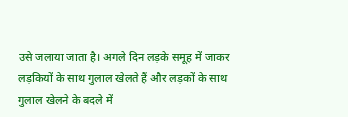उसे जलाया जाता है। अगले दिन लड़के समूह में जाकर लड़कियों के साथ गुलाल खेलते हैं और लड़कों के साथ गुलाल खेलने के बदले में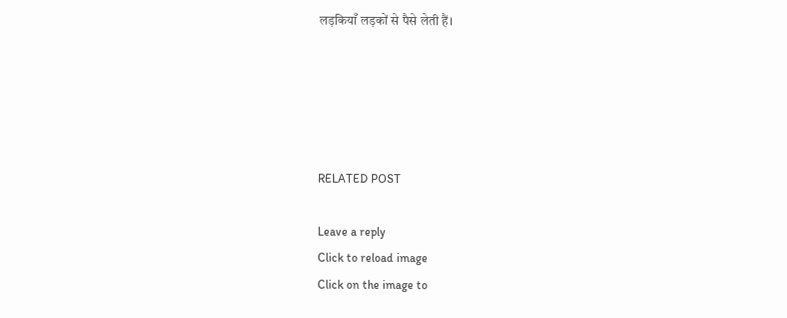लड़कियाँ लड़कों से पैसे लेती हैं।





RELATED POST

Leave a reply
Click to reload image
Click on the image to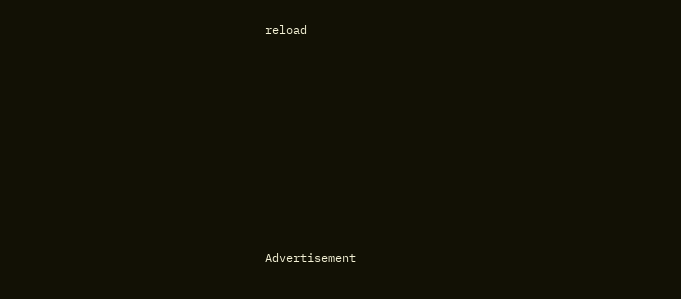reload









Advertisement